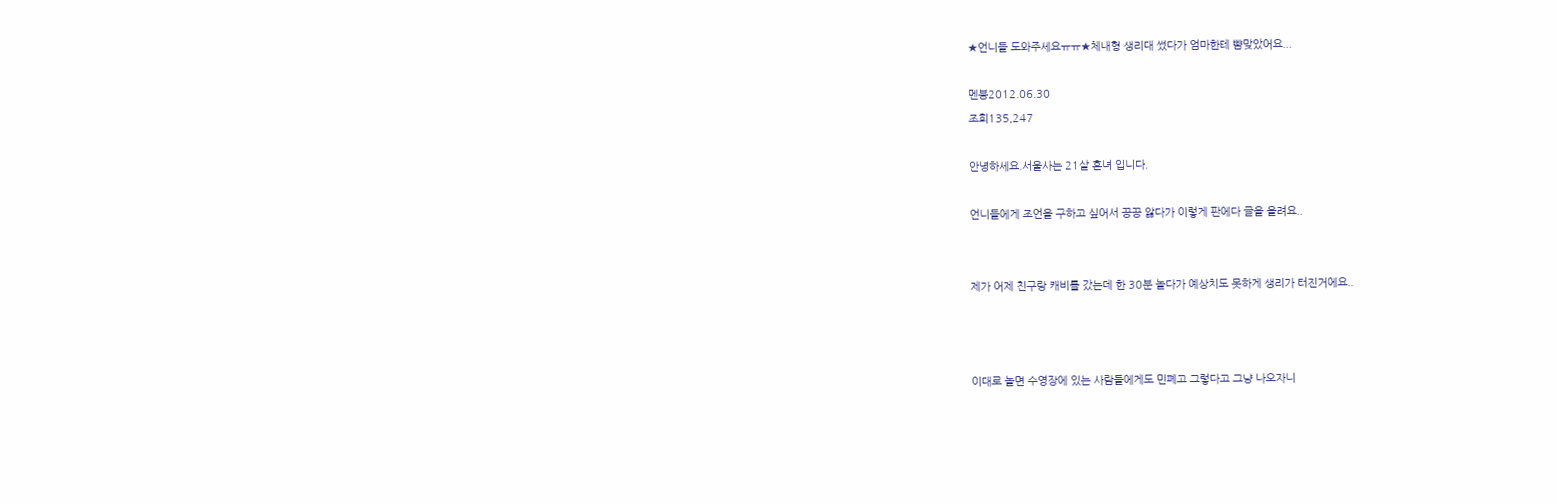★언니들 도와주세요ㅠㅠ★체내형 생리대 썼다가 엄마한테 뺨맞았어요...

멘붕2012.06.30
조회135,247

안녕하세요.서울사는 21살 흔녀 입니다.

언니들에게 조언을 구하고 싶어서 끙끙 앓다가 이렇게 판에다 글을 올려요..


제가 어제 친구랑 캐비를 갔는데 한 30분 놀다가 예상치도 못하게 생리가 터진거에요..



이대로 놀면 수영장에 있는 사람들에게도 민폐고 그렇다고 그냥 나오자니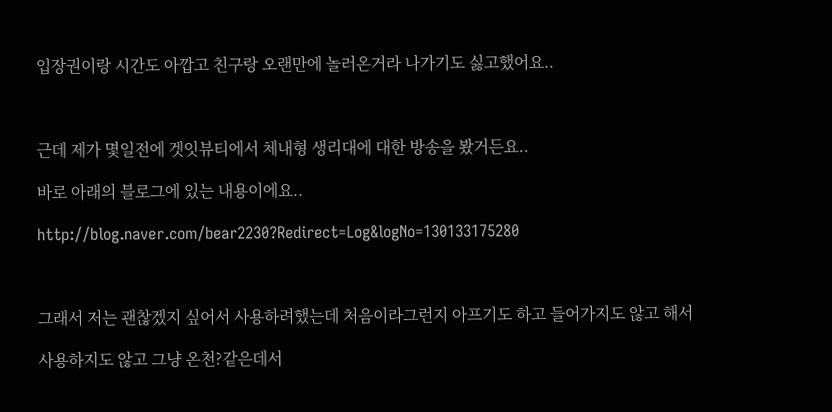입장권이랑 시간도 아깝고 친구랑 오랜만에 놀러온거라 나가기도 싫고했어요..



근데 제가 몇일전에 겟잇뷰티에서 체내형 생리대에 대한 방송을 봤거든요..

바로 아래의 블로그에 있는 내용이에요..

http://blog.naver.com/bear2230?Redirect=Log&logNo=130133175280



그래서 저는 괜찮겠지 싶어서 사용하려했는데 처음이라그런지 아프기도 하고 들어가지도 않고 해서

사용하지도 않고 그냥 온천?같은데서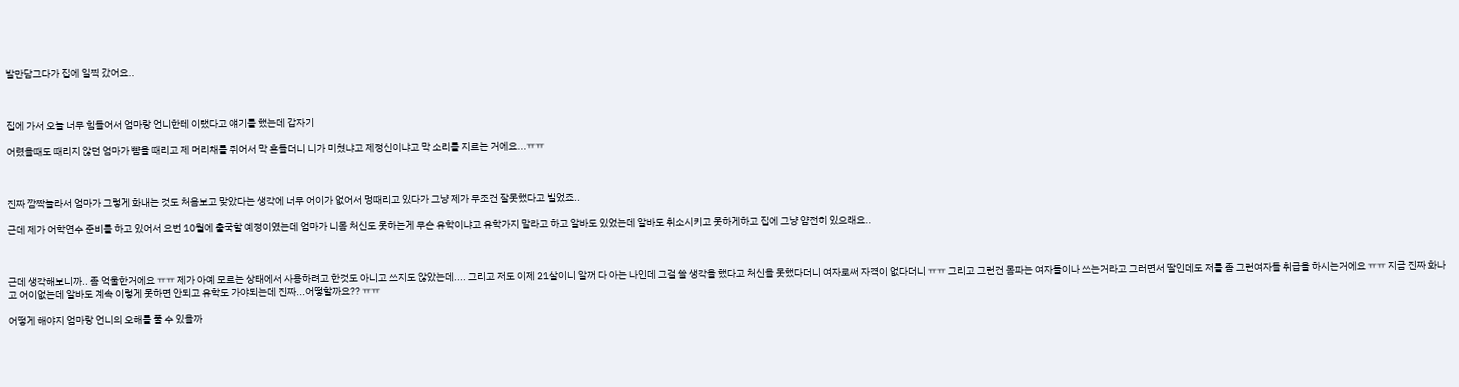발만담그다가 집에 일찍 갔어요..



집에 가서 오늘 너무 힘들어서 엄마랑 언니한테 이랬다고 얘기를 했는데 갑자기

어렸을때도 때리지 않던 엄마가 뺨을 때리고 제 머리채를 쥐어서 막 흔들더니 니가 미쳤냐고 제정신이냐고 막 소리를 지르는 거에요...ㅠㅠ



진짜 깜짝놀라서 엄마가 그렇게 화내는 것도 처음보고 맞았다는 생각에 너무 어이가 없어서 멍때리고 있다가 그냥 제가 무조건 잘못했다고 빌었죠..

근데 제가 어학연수 준비를 하고 있어서 요번 10월에 출국할 예정이였는데 엄마가 니몸 처신도 못하는게 무슨 유학이냐고 유학가지 말라고 하고 알바도 있었는데 알바도 취소시키고 못하게하고 집에 그냥 얌전히 있으래요..



근데 생각해보니까.. 좀 억울한거에요 ㅠㅠ 제가 아예 모르는 상태에서 사용하려고 한것도 아니고 쓰지도 않았는데.... 그리고 저도 이제 21살이니 알꺼 다 아는 나인데 그걸 쓸 생각을 했다고 처신을 못했다더니 여자로써 자격이 없다더니 ㅠㅠ 그리고 그런건 몸파는 여자들이나 쓰는거라고 그러면서 딸인데도 저를 좀 그런여자들 취급을 하시는거에요 ㅠㅠ 지금 진짜 화나고 어이없는데 알바도 계속 이렇게 못하면 안되고 유학도 가야되는데 진짜...어떻할까요?? ㅠㅠ

어떻게 해야지 엄마랑 언니의 오해를 풀 수 있을까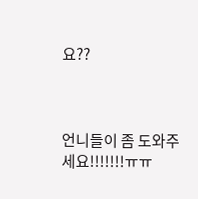요??



언니들이 좀 도와주세요!!!!!!!ㅠㅠ